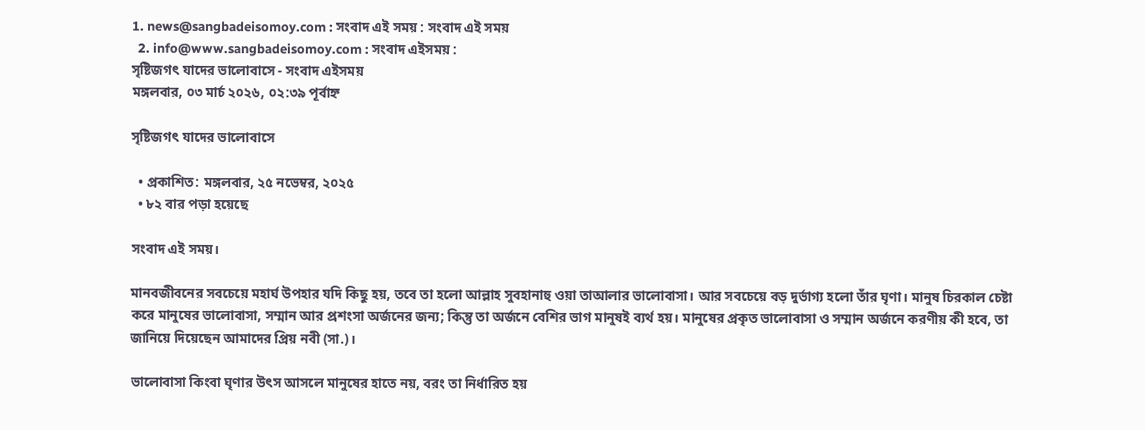1. news@sangbadeisomoy.com : সংবাদ এই সময় : সংবাদ এই সময়
  2. info@www.sangbadeisomoy.com : সংবাদ এইসময় :
সৃষ্টিজগৎ যাদের ভালোবাসে - সংবাদ এইসময়
মঙ্গলবার, ০৩ মার্চ ২০২৬, ০২:৩৯ পূর্বাহ্ন

সৃষ্টিজগৎ যাদের ভালোবাসে

  • প্রকাশিত: মঙ্গলবার, ২৫ নভেম্বর, ২০২৫
  • ৮২ বার পড়া হয়েছে

সংবাদ এই সময়।

মানবজীবনের সবচেয়ে মহার্ঘ উপহার যদি কিছু হয়, তবে তা হলো আল্লাহ সুবহানাহু ওয়া তাআলার ভালোবাসা। আর সবচেয়ে বড় দুর্ভাগ্য হলো তাঁর ঘৃণা। মানুষ চিরকাল চেষ্টা করে মানুষের ভালোবাসা, সম্মান আর প্রশংসা অর্জনের জন্য; কিন্তু তা অর্জনে বেশির ভাগ মানুষই ব্যর্থ হয়। মানুষের প্রকৃত ভালোবাসা ও সম্মান অর্জনে করণীয় কী হবে, তা জানিয়ে দিয়েছেন আমাদের প্রিয় নবী (সা.)।

ভালোবাসা কিংবা ঘৃণার উৎস আসলে মানুষের হাতে নয়, বরং তা নির্ধারিত হয়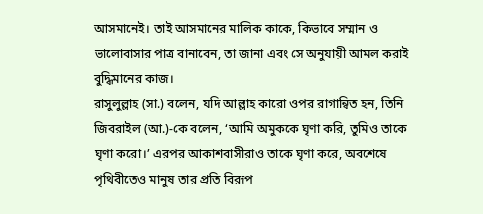আসমানেই। তাই আসমানের মালিক কাকে, কিভাবে সম্মান ও ভালোবাসার পাত্র বানাবেন, তা জানা এবং সে অনুযায়ী আমল করাই বুদ্ধিমানের কাজ।
রাসুলুল্লাহ (সা.) বলেন, যদি আল্লাহ কারো ওপর রাগান্বিত হন, তিনি জিবরাইল (আ.)-কে বলেন, ‘আমি অমুককে ঘৃণা করি, তুমিও তাকে ঘৃণা করো।’ এরপর আকাশবাসীরাও তাকে ঘৃণা করে, অবশেষে পৃথিবীতেও মানুষ তার প্রতি বিরূপ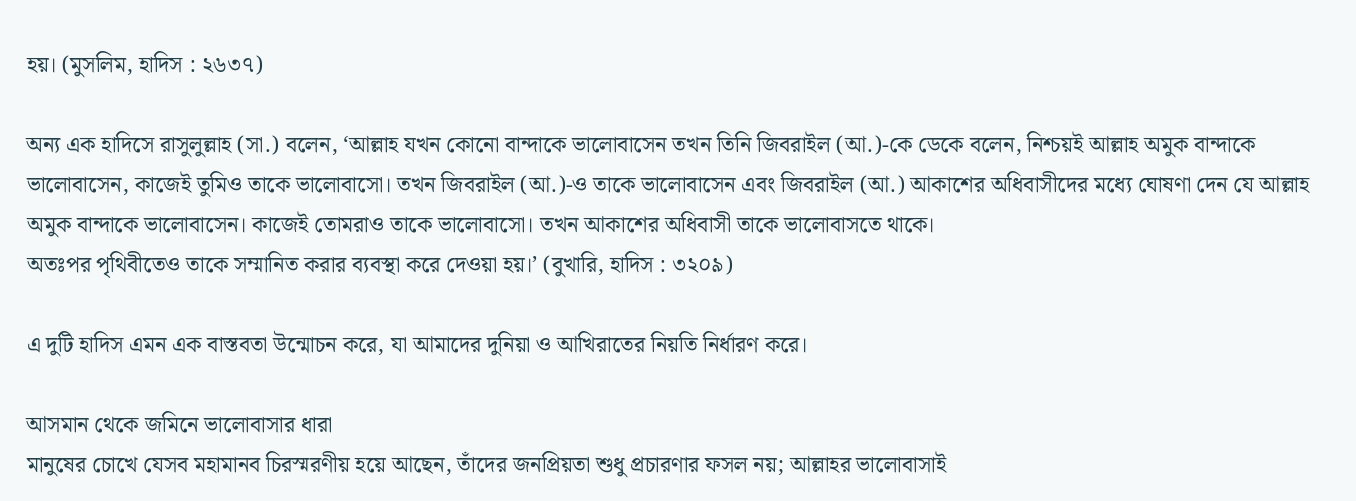হয়। (মুসলিম, হাদিস : ২৬৩৭)

অন্য এক হাদিসে রাসুলুল্লাহ (সা.) বলেন, ‘আল্লাহ যখন কোনো বান্দাকে ভালোবাসেন তখন তিনি জিবরাইল (আ.)-কে ডেকে বলেন, নিশ্চয়ই আল্লাহ অমুক বান্দাকে ভালোবাসেন, কাজেই তুমিও তাকে ভালোবাসো। তখন জিবরাইল (আ.)-ও তাকে ভালোবাসেন এবং জিবরাইল (আ.) আকাশের অধিবাসীদের মধ্যে ঘোষণা দেন যে আল্লাহ অমুক বান্দাকে ভালোবাসেন। কাজেই তোমরাও তাকে ভালোবাসো। তখন আকাশের অধিবাসী তাকে ভালোবাসতে থাকে।
অতঃপর পৃথিবীতেও তাকে সম্মানিত করার ব্যবস্থা করে দেওয়া হয়।’ (বুখারি, হাদিস : ৩২০৯)

এ দুটি হাদিস এমন এক বাস্তবতা উন্মোচন করে, যা আমাদের দুনিয়া ও আখিরাতের নিয়তি নির্ধারণ করে।

আসমান থেকে জমিনে ভালোবাসার ধারা
মানুষের চোখে যেসব মহামানব চিরস্মরণীয় হয়ে আছেন, তাঁদের জনপ্রিয়তা শুধু প্রচারণার ফসল নয়; আল্লাহর ভালোবাসাই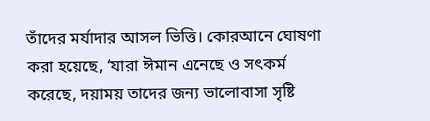তাঁদের মর্যাদার আসল ভিত্তি। কোরআনে ঘোষণা করা হয়েছে, ‘যারা ঈমান এনেছে ও সৎকর্ম করেছে, দয়াময় তাদের জন্য ভালোবাসা সৃষ্টি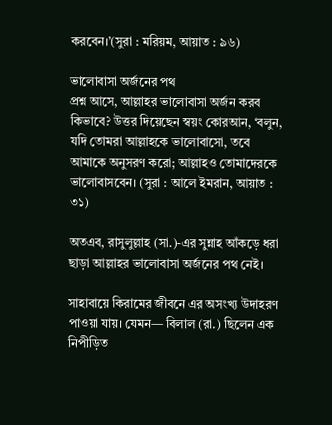করবেন।’(সুরা : মরিয়ম, আয়াত : ৯৬)

ভালোবাসা অর্জনের পথ
প্রশ্ন আসে, আল্লাহর ভালোবাসা অর্জন করব কিভাবে? উত্তর দিয়েছেন স্বয়ং কোরআন, ‘বলুন, যদি তোমরা আল্লাহকে ভালোবাসো, তবে আমাকে অনুসরণ করো; আল্লাহও তোমাদেরকে ভালোবাসবেন। (সুরা : আলে ইমরান, আয়াত : ৩১)

অতএব, রাসুলুল্লাহ (সা.)-এর সুন্নাহ আঁকড়ে ধরা ছাড়া আল্লাহর ভালোবাসা অর্জনের পথ নেই।

সাহাবায়ে কিরামের জীবনে এর অসংখ্য উদাহরণ পাওয়া যায়। যেমন— বিলাল (রা.) ছিলেন এক নিপীড়িত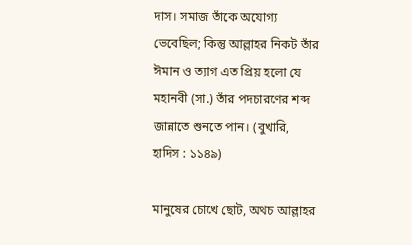দাস। সমাজ তাঁকে অযোগ্য ভেবেছিল; কিন্তু আল্লাহর নিকট তাঁর ঈমান ও ত্যাগ এত প্রিয় হলো যে মহানবী (সা.) তাঁর পদচারণের শব্দ জান্নাতে শুনতে পান। (বুখারি, হাদিস : ১১৪৯)

মানুষের চোখে ছোট, অথচ আল্লাহর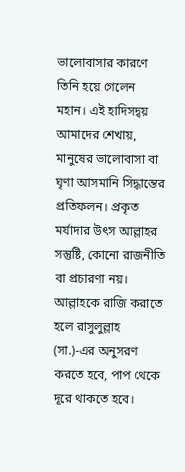ভালোবাসার কারণে তিনি হয়ে গেলেন মহান। এই হাদিসদ্বয় আমাদের শেখায়, মানুষের ভালোবাসা বা ঘৃণা আসমানি সিদ্ধান্তের প্রতিফলন। প্রকৃত মর্যাদার উৎস আল্লাহর সন্তুষ্টি, কোনো রাজনীতি বা প্রচারণা নয়। আল্লাহকে রাজি করাতে হলে রাসুলুল্লাহ (সা.)-এর অনুসরণ করতে হবে, পাপ থেকে দূরে থাকতে হবে।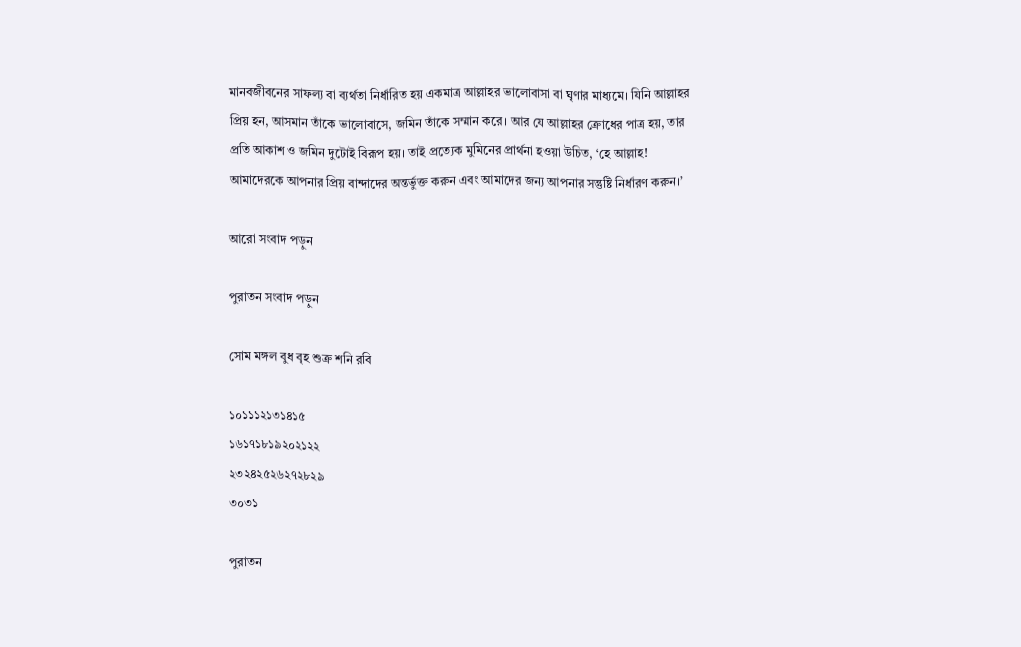মানবজীবনের সাফল্য বা ব্যর্থতা নির্ধারিত হয় একমাত্র আল্লাহর ভালোবাসা বা ঘৃণার মাধ্যমে। যিনি আল্লাহর প্রিয় হন, আসমান তাঁকে ভালোবাসে, জমিন তাঁকে সম্মান করে। আর যে আল্লাহর ক্রোধের পাত্র হয়, তার প্রতি আকাশ ও জমিন দুটোই বিরূপ হয়। তাই প্রত্যেক মুমিনের প্রার্থনা হওয়া উচিত, ‘হে আল্লাহ! আমাদেরকে আপনার প্রিয় বান্দাদের অন্তর্ভুক্ত করুন এবং আমাদের জন্য আপনার সন্তুষ্টি নির্ধারণ করুন।’

আরো সংবাদ পড়ুন

পুরাতন সংবাদ পড়ুন

সোম মঙ্গল বুধ বৃহ শুক্র শনি রবি

১০১১১২১৩১৪১৫
১৬১৭১৮১৯২০২১২২
২৩২৪২৫২৬২৭২৮২৯
৩০৩১

পুরাতন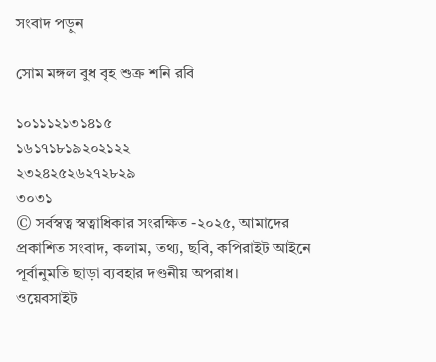সংবাদ পড়ুন

সোম মঙ্গল বুধ বৃহ শুক্র শনি রবি

১০১১১২১৩১৪১৫
১৬১৭১৮১৯২০২১২২
২৩২৪২৫২৬২৭২৮২৯
৩০৩১
© সর্বস্বত্ব স্বত্বাধিকার সংরক্ষিত -২০২৫, আমাদের প্রকাশিত সংবাদ, কলাম, তথ্য, ছবি, কপিরাইট আইনে পূর্বানুমতি ছাড়া ব্যবহার দণ্ডনীয় অপরাধ।
ওয়েবসাইট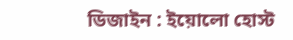ডিজাইন : ইয়োলো হোস্ট